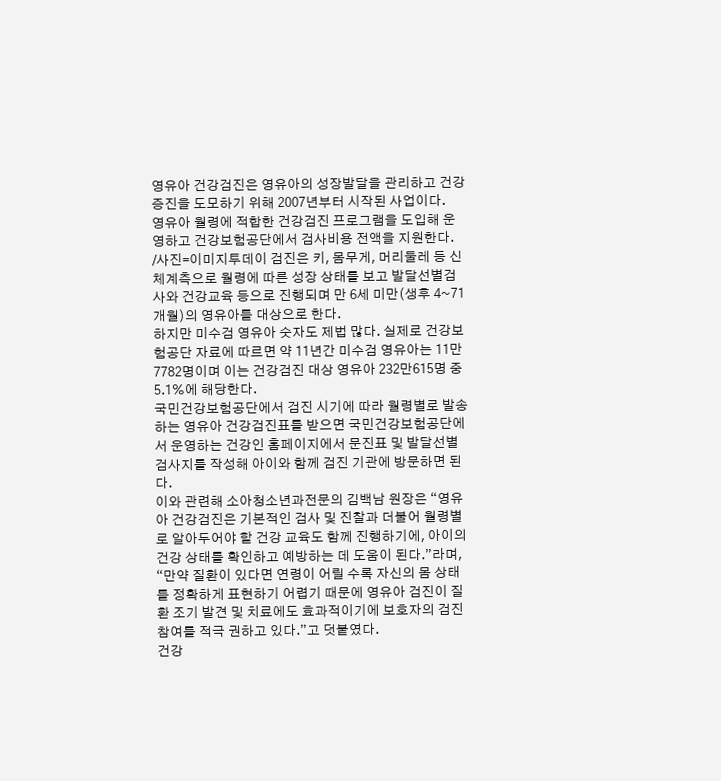영유아 건강검진은 영유아의 성장발달을 관리하고 건강증진을 도모하기 위해 2007년부터 시작된 사업이다.
영유아 월령에 적합한 건강검진 프로그램을 도입해 운영하고 건강보험공단에서 검사비용 전액을 지원한다.
/사진=이미지투데이 검진은 키, 몸무게, 머리둘레 등 신체계측으로 월령에 따른 성장 상태를 보고 발달선별검사와 건강교육 등으로 진행되며 만 6세 미만(생후 4~71개월)의 영유아를 대상으로 한다.
하지만 미수검 영유아 숫자도 제법 많다. 실제로 건강보험공단 자료에 따르면 약 11년간 미수검 영유아는 11만7782명이며 이는 건강검진 대상 영유아 232만615명 중 5.1%에 해당한다.
국민건강보험공단에서 검진 시기에 따라 월령별로 발송하는 영유아 건강검진표를 받으면 국민건강보험공단에서 운영하는 건강인 홈페이지에서 문진표 및 발달선별검사지를 작성해 아이와 함께 검진 기관에 방문하면 된다.
이와 관련해 소아청소년과전문의 김백남 원장은 “영유아 건강검진은 기본적인 검사 및 진찰과 더불어 월령별로 알아두어야 할 건강 교육도 함께 진행하기에, 아이의 건강 상태를 확인하고 예방하는 데 도움이 된다.”라며, “만약 질환이 있다면 연령이 어릴 수록 자신의 몸 상태를 정확하게 표현하기 어렵기 때문에 영유아 검진이 질환 조기 발견 및 치료에도 효과적이기에 보호자의 검진 참여를 적극 권하고 있다.”고 덧붙였다.
건강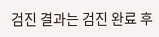검진 결과는 검진 완료 후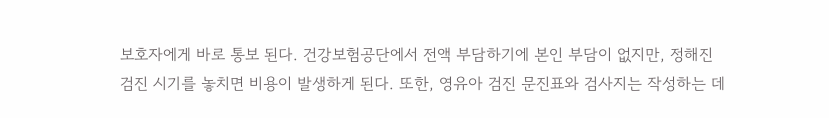보호자에게 바로 통보 된다. 건강보험공단에서 전액 부담하기에 본인 부담이 없지만, 정해진 검진 시기를 놓치면 비용이 발생하게 된다. 또한, 영유아 검진 문진표와 검사지는 작성하는 데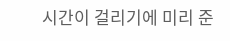시간이 걸리기에 미리 준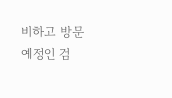비하고 방문 예정인 검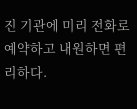진 기관에 미리 전화로 예약하고 내원하면 편리하다.